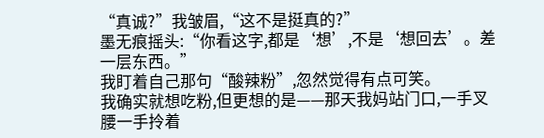“真诚?”我皱眉,“这不是挺真的?”
墨无痕摇头:“你看这字,都是‘想’,不是‘想回去’。差一层东西。”
我盯着自己那句“酸辣粉”,忽然觉得有点可笑。
我确实就想吃粉,但更想的是——那天我妈站门口,一手叉腰一手拎着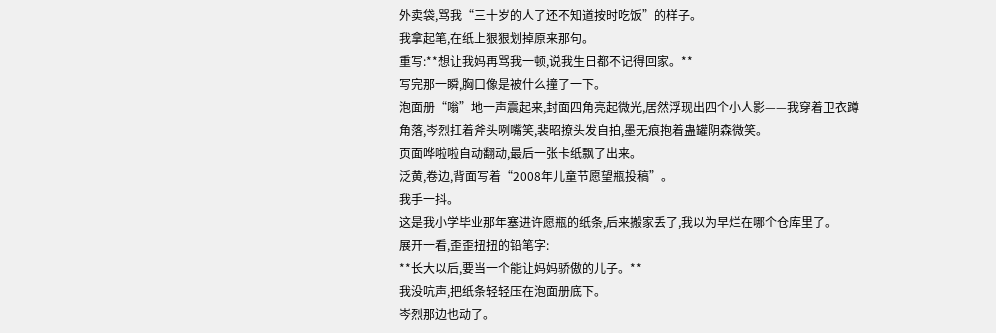外卖袋,骂我“三十岁的人了还不知道按时吃饭”的样子。
我拿起笔,在纸上狠狠划掉原来那句。
重写:**想让我妈再骂我一顿,说我生日都不记得回家。**
写完那一瞬,胸口像是被什么撞了一下。
泡面册“嗡”地一声震起来,封面四角亮起微光,居然浮现出四个小人影——我穿着卫衣蹲角落,岑烈扛着斧头咧嘴笑,裴昭撩头发自拍,墨无痕抱着蛊罐阴森微笑。
页面哗啦啦自动翻动,最后一张卡纸飘了出来。
泛黄,卷边,背面写着“2008年儿童节愿望瓶投稿”。
我手一抖。
这是我小学毕业那年塞进许愿瓶的纸条,后来搬家丢了,我以为早烂在哪个仓库里了。
展开一看,歪歪扭扭的铅笔字:
**长大以后,要当一个能让妈妈骄傲的儿子。**
我没吭声,把纸条轻轻压在泡面册底下。
岑烈那边也动了。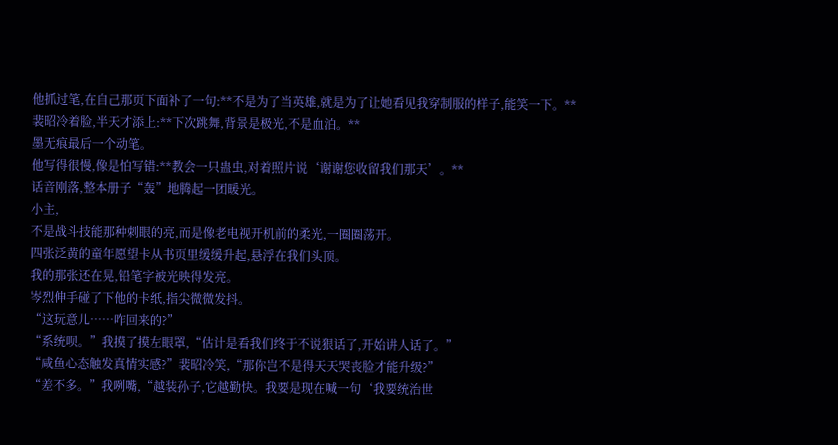他抓过笔,在自己那页下面补了一句:**不是为了当英雄,就是为了让她看见我穿制服的样子,能笑一下。**
裴昭冷着脸,半天才添上:**下次跳舞,背景是极光,不是血泊。**
墨无痕最后一个动笔。
他写得很慢,像是怕写错:**教会一只蛊虫,对着照片说‘谢谢您收留我们那天’。**
话音刚落,整本册子“轰”地腾起一团暖光。
小主,
不是战斗技能那种刺眼的亮,而是像老电视开机前的柔光,一圈圈荡开。
四张泛黄的童年愿望卡从书页里缓缓升起,悬浮在我们头顶。
我的那张还在晃,铅笔字被光映得发亮。
岑烈伸手碰了下他的卡纸,指尖微微发抖。
“这玩意儿……咋回来的?”
“系统呗。”我摸了摸左眼罩,“估计是看我们终于不说狠话了,开始讲人话了。”
“咸鱼心态触发真情实感?”裴昭冷笑,“那你岂不是得天天哭丧脸才能升级?”
“差不多。”我咧嘴,“越装孙子,它越勤快。我要是现在喊一句‘我要统治世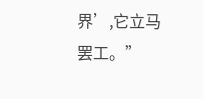界’,它立马罢工。”